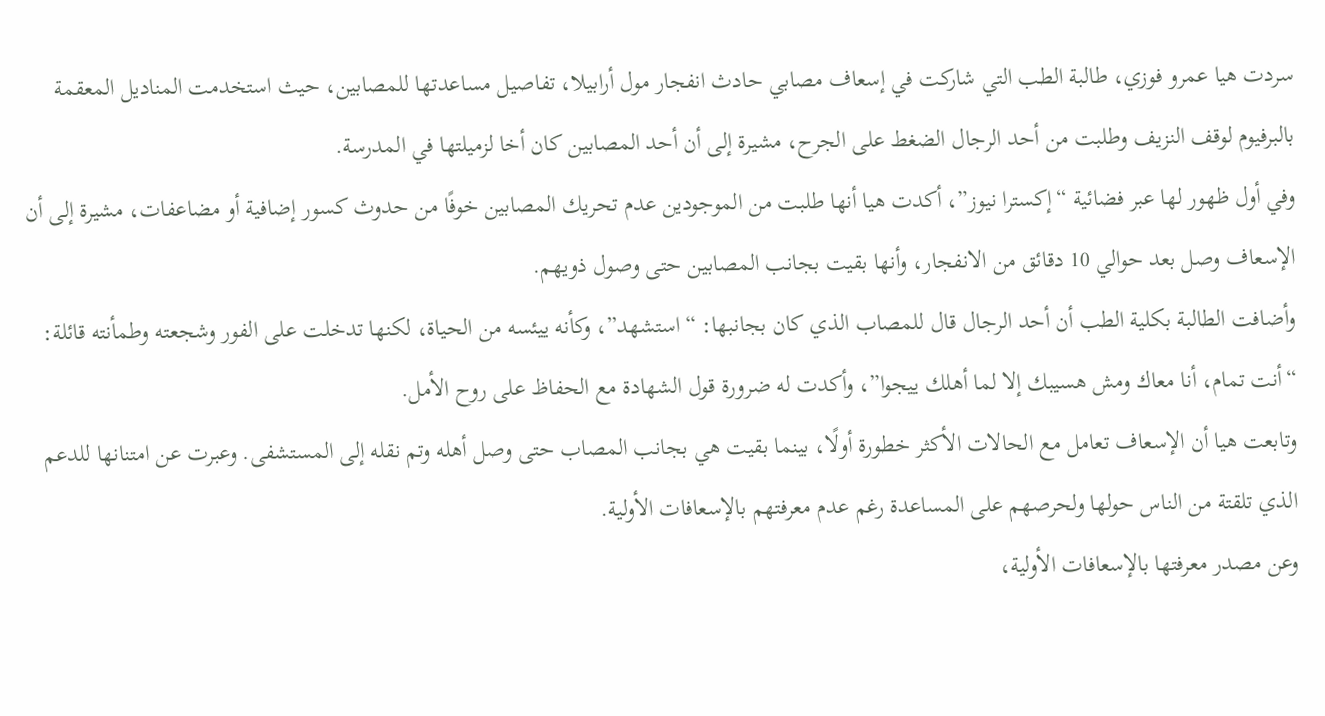سردت هيا عمرو فوزي، طالبة الطب التي شاركت في إسعاف مصابي حادث انفجار مول أرابيلا، تفاصيل مساعدتها للمصابين، حيث استخدمت المناديل المعقمة بالبرفيوم لوقف النزيف وطلبت من أحد الرجال الضغط على الجرح، مشيرة إلى أن أحد المصابين كان أخا لزميلتها في المدرسة.
وفي أول ظهور لها عبر فضائية “إكسترا نيوز”، أكدت هيا أنها طلبت من الموجودين عدم تحريك المصابين خوفًا من حدوث كسور إضافية أو مضاعفات، مشيرة إلى أن الإسعاف وصل بعد حوالي 10 دقائق من الانفجار، وأنها بقيت بجانب المصابين حتى وصول ذويهم.
وأضافت الطالبة بكلية الطب أن أحد الرجال قال للمصاب الذي كان بجانبها: “استشهد”، وكأنه ييئسه من الحياة، لكنها تدخلت على الفور وشجعته وطمأنته قائلة: “أنت تمام، أنا معاك ومش هسيبك إلا لما أهلك ييجوا”، وأكدت له ضرورة قول الشهادة مع الحفاظ على روح الأمل.
وتابعت هيا أن الإسعاف تعامل مع الحالات الأكثر خطورة أولًا، بينما بقيت هي بجانب المصاب حتى وصل أهله وتم نقله إلى المستشفى. وعبرت عن امتنانها للدعم الذي تلقتة من الناس حولها ولحرصهم على المساعدة رغم عدم معرفتهم بالإسعافات الأولية.
وعن مصدر معرفتها بالإسعافات الأولية،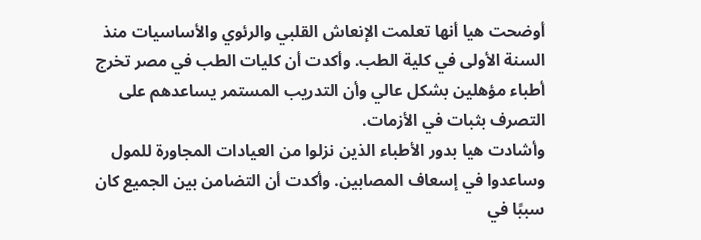أوضحت هيا أنها تعلمت الإنعاش القلبي والرئوي والأساسيات منذ السنة الأولى في كلية الطب. وأكدت أن كليات الطب في مصر تخرج أطباء مؤهلين بشكل عالي وأن التدريب المستمر يساعدهم على التصرف بثبات في الأزمات.
وأشادت هيا بدور الأطباء الذين نزلوا من العيادات المجاورة للمول وساعدوا في إسعاف المصابين. وأكدت أن التضامن بين الجميع كان سببًا في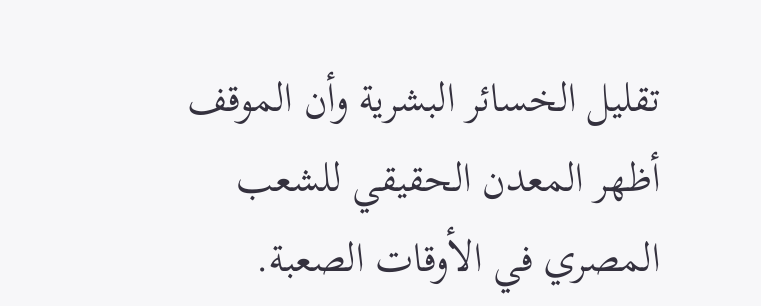تقليل الخسائر البشرية وأن الموقف أظهر المعدن الحقيقي للشعب المصري في الأوقات الصعبة.